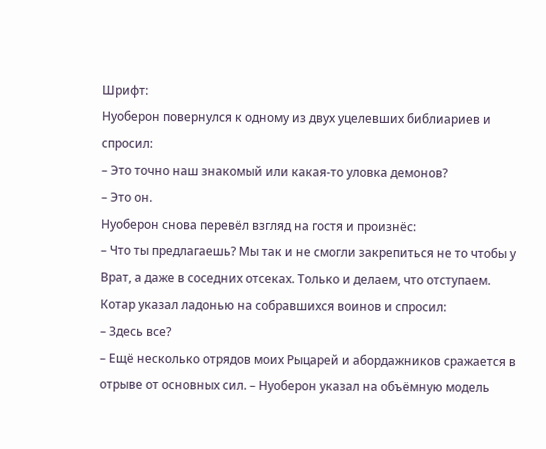Шрифт:
Нуоберон повернулся к одному из двух уцелевших библиариев и спросил:
– Это точно наш знакомый или какая-то уловка демонов?
– Это он.
Нуоберон снова перевёл взгляд на гостя и произнёс:
– Что ты предлагаешь? Мы так и не смогли закрепиться не то чтобы у Врат, а даже в соседних отсеках. Только и делаем, что отступаем.
Котар указал ладонью на собравшихся воинов и спросил:
– Здесь все?
– Ещё несколько отрядов моих Рыцарей и абордажников сражается в отрыве от основных сил. – Нуоберон указал на объёмную модель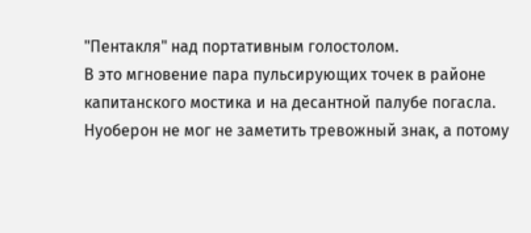"Пентакля" над портативным голостолом.
В это мгновение пара пульсирующих точек в районе капитанского мостика и на десантной палубе погасла. Нуоберон не мог не заметить тревожный знак, а потому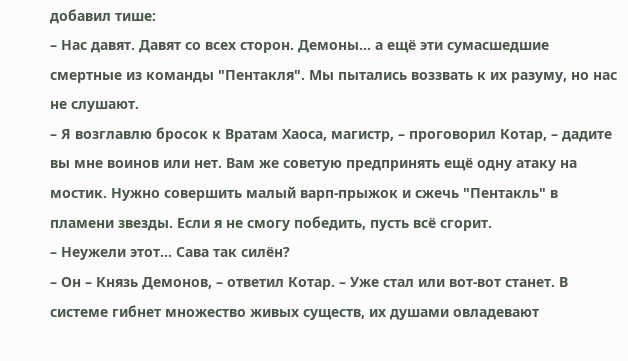добавил тише:
– Нас давят. Давят со всех сторон. Демоны… а ещё эти сумасшедшие смертные из команды "Пентакля". Мы пытались воззвать к их разуму, но нас не слушают.
– Я возглавлю бросок к Вратам Хаоса, магистр, – проговорил Котар, – дадите вы мне воинов или нет. Вам же советую предпринять ещё одну атаку на мостик. Нужно совершить малый варп-прыжок и сжечь "Пентакль" в пламени звезды. Если я не смогу победить, пусть всё сгорит.
– Неужели этот… Сава так силён?
– Он – Князь Демонов, – ответил Котар. – Уже стал или вот-вот станет. В системе гибнет множество живых существ, их душами овладевают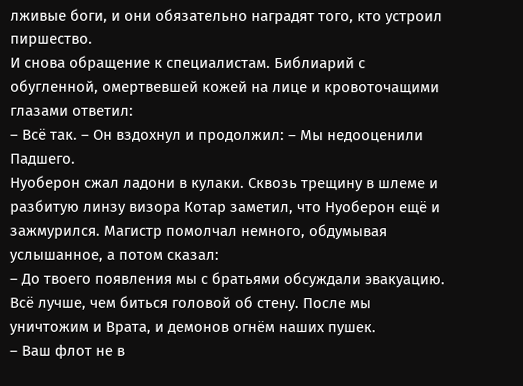лживые боги, и они обязательно наградят того, кто устроил пиршество.
И снова обращение к специалистам. Библиарий с обугленной, омертвевшей кожей на лице и кровоточащими глазами ответил:
– Всё так. – Он вздохнул и продолжил: – Мы недооценили Падшего.
Нуоберон сжал ладони в кулаки. Сквозь трещину в шлеме и разбитую линзу визора Котар заметил, что Нуоберон ещё и зажмурился. Магистр помолчал немного, обдумывая услышанное, а потом сказал:
– До твоего появления мы с братьями обсуждали эвакуацию. Всё лучше, чем биться головой об стену. После мы уничтожим и Врата, и демонов огнём наших пушек.
– Ваш флот не в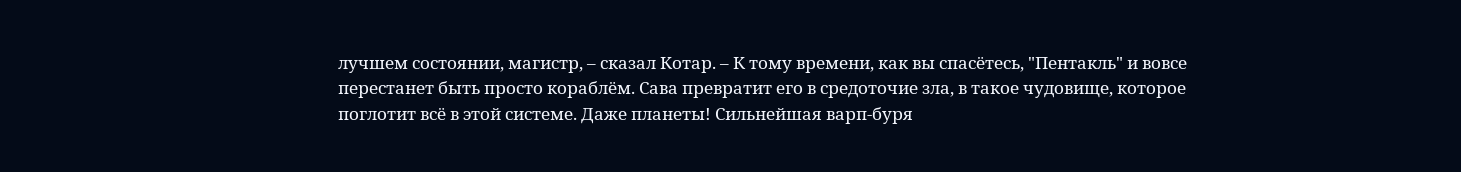лучшем состоянии, магистр, – сказал Котар. – К тому времени, как вы спасётесь, "Пентакль" и вовсе перестанет быть просто кораблём. Сава превратит его в средоточие зла, в такое чудовище, которое поглотит всё в этой системе. Даже планеты! Сильнейшая варп-буря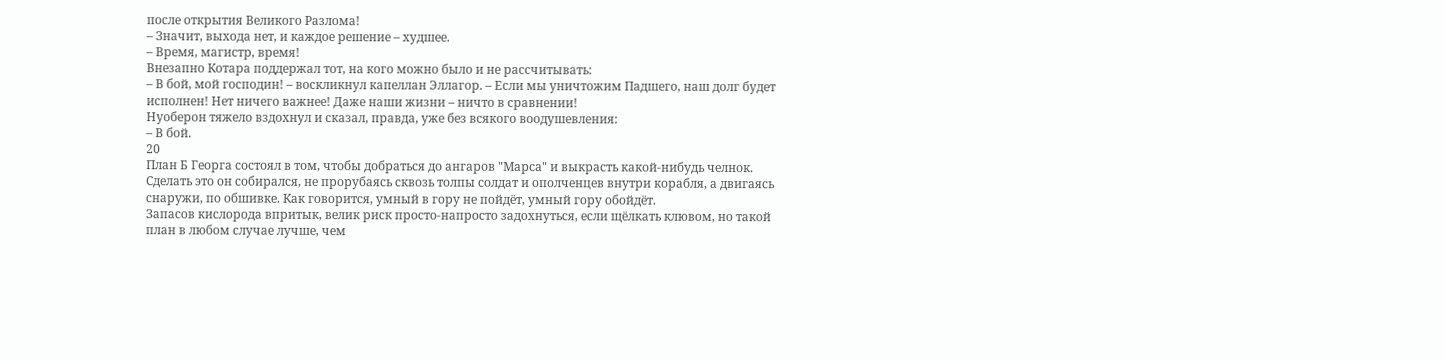после открытия Великого Разлома!
– Значит, выхода нет, и каждое решение – худшее.
– Время, магистр, время!
Внезапно Котара поддержал тот, на кого можно было и не рассчитывать:
– В бой, мой господин! – воскликнул капеллан Эллагор. – Если мы уничтожим Падшего, наш долг будет исполнен! Нет ничего важнее! Даже наши жизни – ничто в сравнении!
Нуоберон тяжело вздохнул и сказал, правда, уже без всякого воодушевления:
– В бой.
20
План Б Георга состоял в том, чтобы добраться до ангаров "Марса" и выкрасть какой-нибудь челнок. Сделать это он собирался, не прорубаясь сквозь толпы солдат и ополченцев внутри корабля, а двигаясь снаружи, по обшивке. Как говорится, умный в гору не пойдёт, умный гору обойдёт.
Запасов кислорода впритык, велик риск просто-напросто задохнуться, если щёлкать клювом, но такой план в любом случае лучше, чем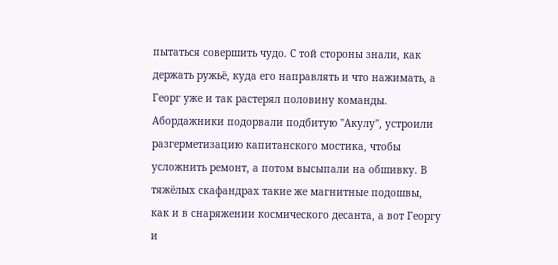пытаться совершить чудо. С той стороны знали, как держать ружьё, куда его направлять и что нажимать, а Георг уже и так растерял половину команды.
Абордажники подорвали подбитую "Акулу", устроили разгерметизацию капитанского мостика, чтобы усложнить ремонт, а потом высыпали на обшивку. В тяжёлых скафандрах такие же магнитные подошвы, как и в снаряжении космического десанта, а вот Георгу и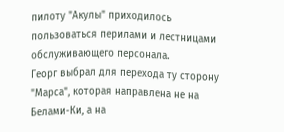пилоту "Акулы" приходилось пользоваться перилами и лестницами обслуживающего персонала.
Георг выбрал для перехода ту сторону "Марса", которая направлена не на Белами-Ки, а на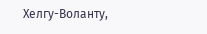Хелгу-Воланту,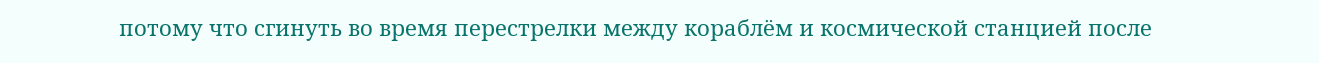потому что сгинуть во время перестрелки между кораблём и космической станцией после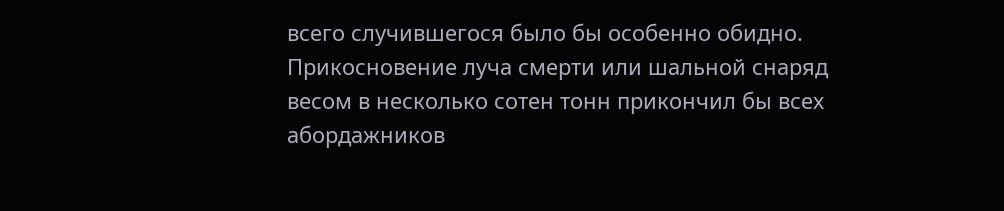всего случившегося было бы особенно обидно. Прикосновение луча смерти или шальной снаряд весом в несколько сотен тонн прикончил бы всех абордажников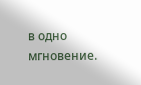в одно мгновение.